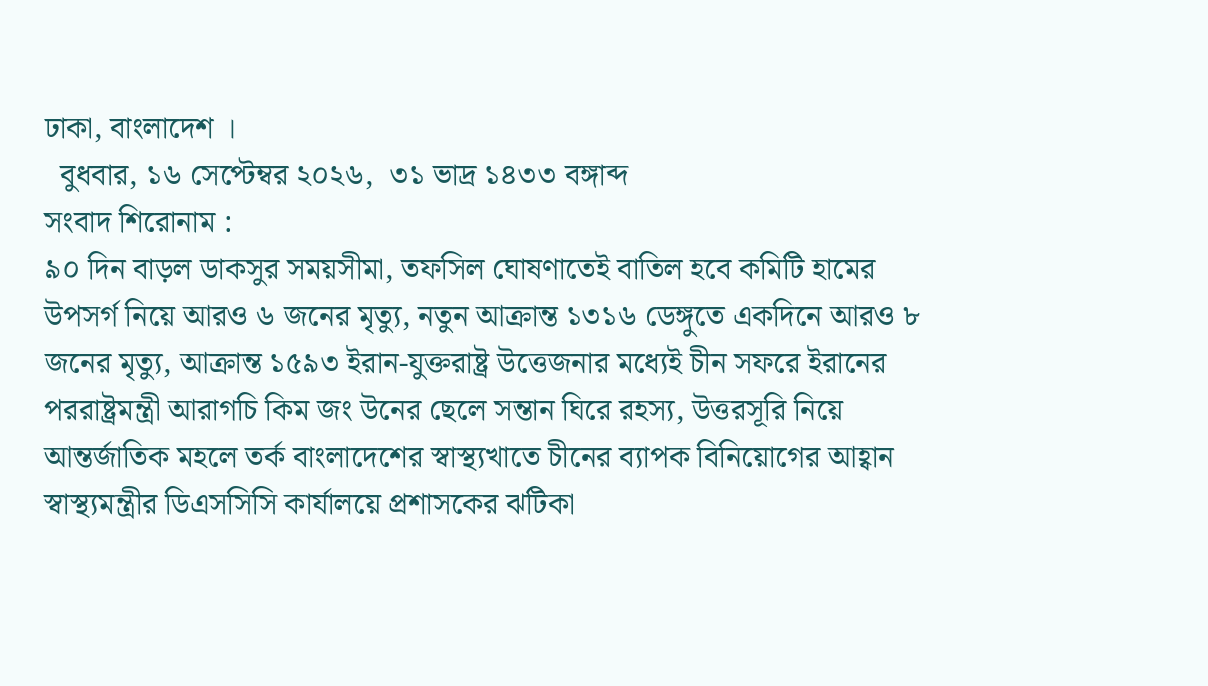ঢাকা, বাংলাদেশ ।
  বুধবার, ১৬ সেপ্টেম্বর ২০২৬,  ৩১ ভাদ্র ১৪৩৩ বঙ্গাব্দ
সংবাদ শিরোনাম :
৯০ দিন বাড়ল ডাকসুর সময়সীমা, তফসিল ঘোষণাতেই বাতিল হবে কমিটি হামের উপসর্গ নিয়ে আরও ৬ জনের মৃত্যু, নতুন আক্রান্ত ১৩১৬ ডেঙ্গুতে একদিনে আরও ৮ জনের মৃত্যু, আক্রান্ত ১৫৯৩ ইরান-যুক্তরাষ্ট্র উত্তেজনার মধ্যেই চীন সফরে ইরানের পররাষ্ট্রমন্ত্রী আরাগচি কিম জং উনের ছেলে সন্তান ঘিরে রহস্য, উত্তরসূরি নিয়ে আন্তর্জাতিক মহলে তর্ক বাংলাদেশের স্বাস্থ্যখাতে চীনের ব্যাপক বিনিয়োগের আহ্বান স্বাস্থ্যমন্ত্রীর ডিএসসিসি কার্যালয়ে প্রশাসকের ঝটিকা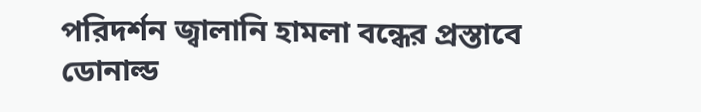পরিদর্শন জ্বালানি হামলা বন্ধের প্রস্তাবে ডোনাল্ড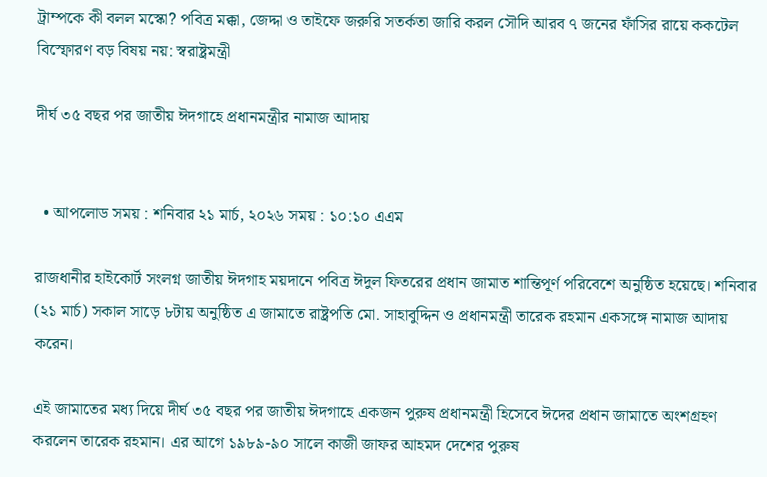ট্রাম্পকে কী বলল মস্কো? পবিত্র মক্কা, জেদ্দা ও তাইফে জরুরি সতর্কতা জারি করল সৌদি আরব ৭ জনের ফাঁসির রায়ে ককটেল বিস্ফোরণ বড় বিষয় নয়: স্বরাষ্ট্রমন্ত্রী

দীর্ঘ ৩৫ বছর পর জাতীয় ঈদগাহে প্রধানমন্ত্রীর নামাজ আদায়


  • আপলোড সময় : শনিবার ২১ মার্চ, ২০২৬ সময় : ১০:১০ এএম

রাজধানীর হাইকোর্ট সংলগ্ন জাতীয় ঈদগাহ ময়দানে পবিত্র ঈদুল ফিতরের প্রধান জামাত শান্তিপূর্ণ পরিবেশে অনুষ্ঠিত হয়েছে। শনিবার (২১ মার্চ) সকাল সাড়ে ৮টায় অনুষ্ঠিত এ জামাতে রাষ্ট্রপতি মো. সাহাবুদ্দিন ও প্রধানমন্ত্রী তারেক রহমান একসঙ্গে নামাজ আদায় করেন।

এই জামাতের মধ্য দিয়ে দীর্ঘ ৩৫ বছর পর জাতীয় ঈদগাহে একজন পুরুষ প্রধানমন্ত্রী হিসেবে ঈদের প্রধান জামাতে অংশগ্রহণ করলেন তারেক রহমান। এর আগে ১৯৮৯-৯০ সালে কাজী জাফর আহমদ দেশের পুরুষ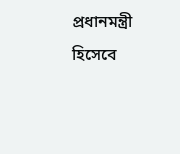প্রধানমন্ত্রী হিসেবে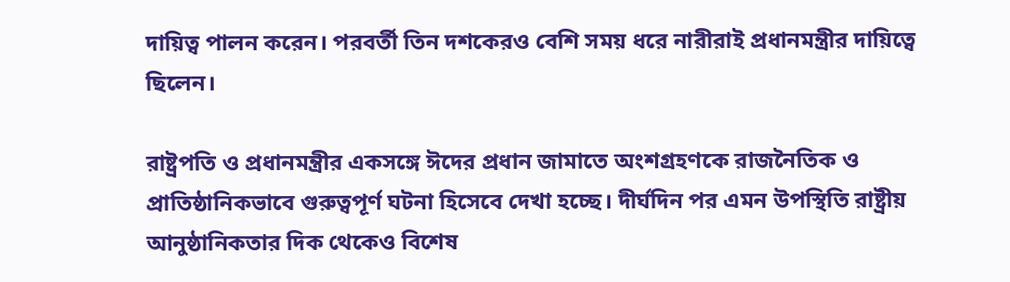দায়িত্ব পালন করেন। পরবর্তী তিন দশকেরও বেশি সময় ধরে নারীরাই প্রধানমন্ত্রীর দায়িত্বে ছিলেন।

রাষ্ট্রপতি ও প্রধানমন্ত্রীর একসঙ্গে ঈদের প্রধান জামাতে অংশগ্রহণকে রাজনৈতিক ও প্রাতিষ্ঠানিকভাবে গুরুত্বপূর্ণ ঘটনা হিসেবে দেখা হচ্ছে। দীর্ঘদিন পর এমন উপস্থিতি রাষ্ট্রীয় আনুষ্ঠানিকতার দিক থেকেও বিশেষ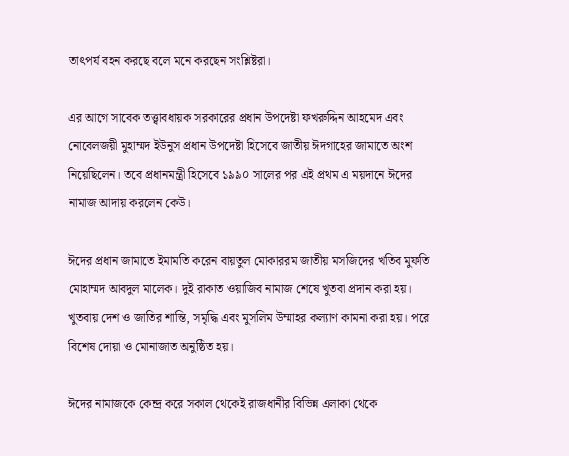তাৎপর্য বহন করছে বলে মনে করছেন সংশ্লিষ্টরা।

এর আগে সাবেক তত্ত্বাবধায়ক সরকারের প্রধান উপদেষ্টা ফখরুদ্দিন আহমেদ এবং নোবেলজয়ী মুহাম্মদ ইউনুস প্রধান উপদেষ্টা হিসেবে জাতীয় ঈদগাহের জামাতে অংশ নিয়েছিলেন। তবে প্রধানমন্ত্রী হিসেবে ১৯৯০ সালের পর এই প্রথম এ ময়দানে ঈদের নামাজ আদায় করলেন কেউ।

ঈদের প্রধান জামাতে ইমামতি করেন বায়তুল মোকাররম জাতীয় মসজিদের খতিব মুফতি মোহাম্মদ আবদুল মালেক। দুই রাকাত ওয়াজিব নামাজ শেষে খুতবা প্রদান করা হয়। খুতবায় দেশ ও জাতির শান্তি, সমৃদ্ধি এবং মুসলিম উম্মাহর কল্যাণ কামনা করা হয়। পরে বিশেষ দোয়া ও মোনাজাত অনুষ্ঠিত হয়।

ঈদের নামাজকে কেন্দ্র করে সকাল থেকেই রাজধানীর বিভিন্ন এলাকা থেকে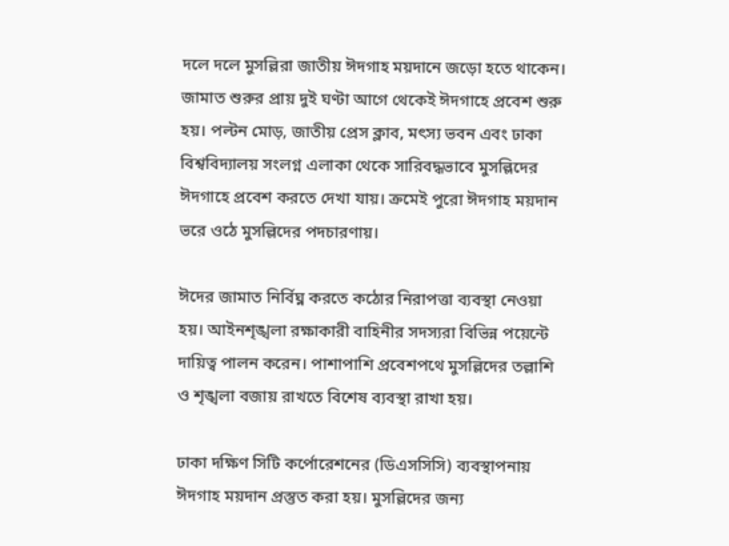দলে দলে মুসল্লিরা জাতীয় ঈদগাহ ময়দানে জড়ো হতে থাকেন। জামাত শুরুর প্রায় দুই ঘণ্টা আগে থেকেই ঈদগাহে প্রবেশ শুরু হয়। পল্টন মোড়, জাতীয় প্রেস ক্লাব, মৎস্য ভবন এবং ঢাকা বিশ্ববিদ্যালয় সংলগ্ন এলাকা থেকে সারিবদ্ধভাবে মুসল্লিদের ঈদগাহে প্রবেশ করতে দেখা যায়। ক্রমেই পুরো ঈদগাহ ময়দান ভরে ওঠে মুসল্লিদের পদচারণায়।

ঈদের জামাত নির্বিঘ্ন করতে কঠোর নিরাপত্তা ব্যবস্থা নেওয়া হয়। আইনশৃঙ্খলা রক্ষাকারী বাহিনীর সদস্যরা বিভিন্ন পয়েন্টে দায়িত্ব পালন করেন। পাশাপাশি প্রবেশপথে মুসল্লিদের তল্লাশি ও শৃঙ্খলা বজায় রাখতে বিশেষ ব্যবস্থা রাখা হয়।

ঢাকা দক্ষিণ সিটি কর্পোরেশনের (ডিএসসিসি) ব্যবস্থাপনায় ঈদগাহ ময়দান প্রস্তুত করা হয়। মুসল্লিদের জন্য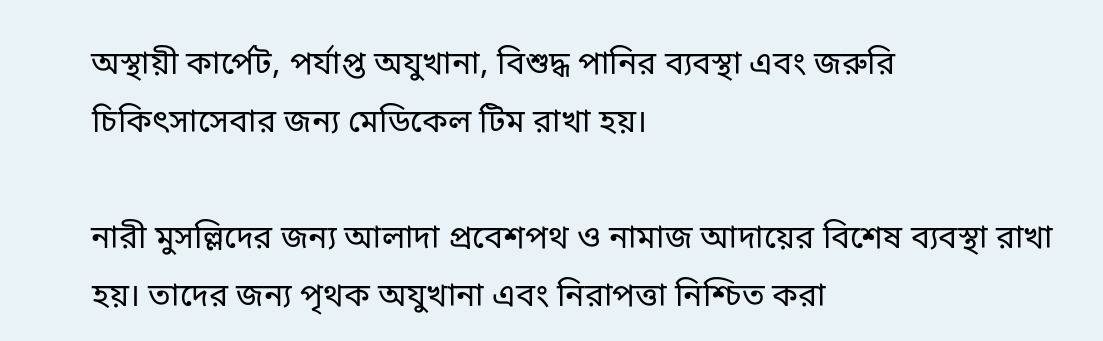অস্থায়ী কার্পেট, পর্যাপ্ত অযুখানা, বিশুদ্ধ পানির ব্যবস্থা এবং জরুরি চিকিৎসাসেবার জন্য মেডিকেল টিম রাখা হয়।

নারী মুসল্লিদের জন্য আলাদা প্রবেশপথ ও নামাজ আদায়ের বিশেষ ব্যবস্থা রাখা হয়। তাদের জন্য পৃথক অযুখানা এবং নিরাপত্তা নিশ্চিত করা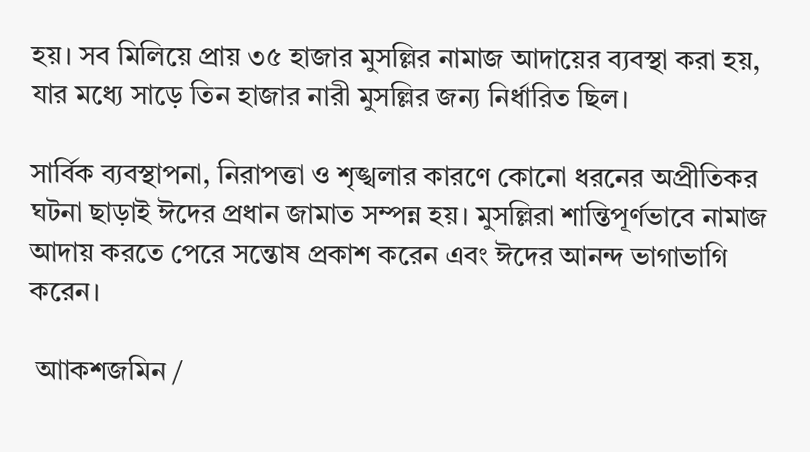হয়। সব মিলিয়ে প্রায় ৩৫ হাজার মুসল্লির নামাজ আদায়ের ব্যবস্থা করা হয়, যার মধ্যে সাড়ে তিন হাজার নারী মুসল্লির জন্য নির্ধারিত ছিল।

সার্বিক ব্যবস্থাপনা, নিরাপত্তা ও শৃঙ্খলার কারণে কোনো ধরনের অপ্রীতিকর ঘটনা ছাড়াই ঈদের প্রধান জামাত সম্পন্ন হয়। মুসল্লিরা শান্তিপূর্ণভাবে নামাজ আদায় করতে পেরে সন্তোষ প্রকাশ করেন এবং ঈদের আনন্দ ভাগাভাগি করেন।

 আাকশজমিন /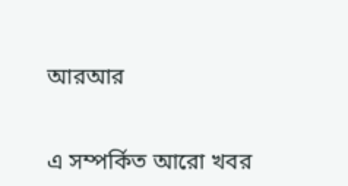আরআর


এ সম্পর্কিত আরো খবর